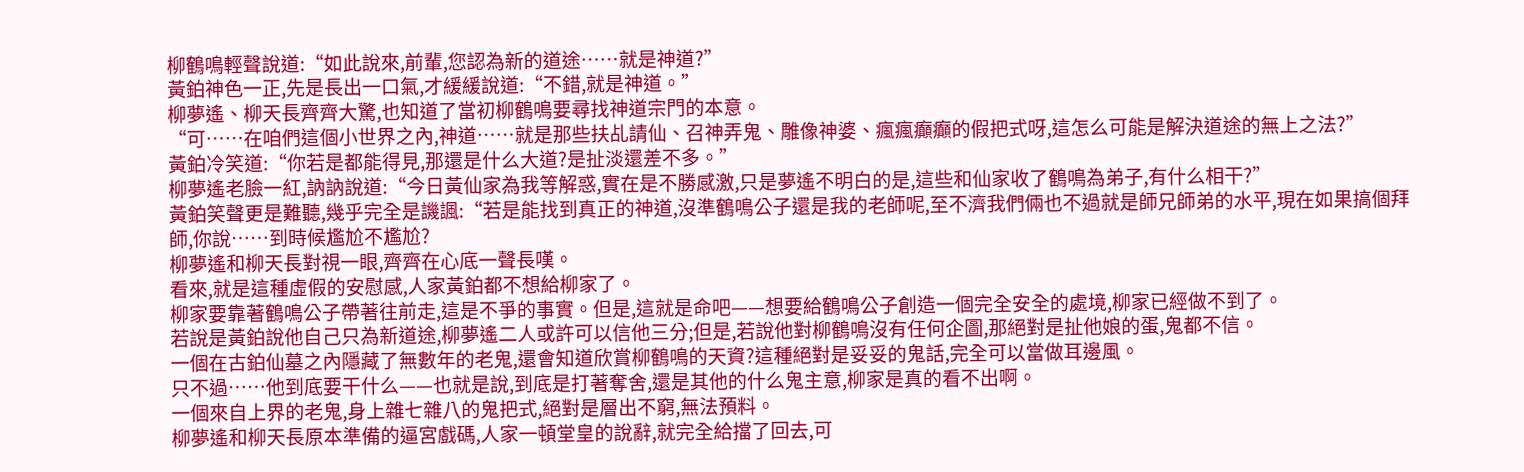柳鶴鳴輕聲說道:“如此說來,前輩,您認為新的道途……就是神道?”
黃鉑神色一正,先是長出一口氣,才緩緩說道:“不錯,就是神道。”
柳夢遙、柳天長齊齊大驚,也知道了當初柳鶴鳴要尋找神道宗門的本意。
“可……在咱們這個小世界之內,神道……就是那些扶乩請仙、召神弄鬼、雕像神婆、瘋瘋癲癲的假把式呀,這怎么可能是解決道途的無上之法?”
黃鉑冷笑道:“你若是都能得見,那還是什么大道?是扯淡還差不多。”
柳夢遙老臉一紅,訥訥說道:“今日黃仙家為我等解惑,實在是不勝感激,只是夢遙不明白的是,這些和仙家收了鶴鳴為弟子,有什么相干?”
黃鉑笑聲更是難聽,幾乎完全是譏諷:“若是能找到真正的神道,沒準鶴鳴公子還是我的老師呢,至不濟我們倆也不過就是師兄師弟的水平,現在如果搞個拜師,你說……到時候尷尬不尷尬?
柳夢遙和柳天長對視一眼,齊齊在心底一聲長嘆。
看來,就是這種虛假的安慰感,人家黃鉑都不想給柳家了。
柳家要靠著鶴鳴公子帶著往前走,這是不爭的事實。但是,這就是命吧——想要給鶴鳴公子創造一個完全安全的處境,柳家已經做不到了。
若說是黃鉑說他自己只為新道途,柳夢遙二人或許可以信他三分;但是,若說他對柳鶴鳴沒有任何企圖,那絕對是扯他娘的蛋,鬼都不信。
一個在古鉑仙墓之內隱藏了無數年的老鬼,還會知道欣賞柳鶴鳴的天資?這種絕對是妥妥的鬼話,完全可以當做耳邊風。
只不過……他到底要干什么——也就是說,到底是打著奪舍,還是其他的什么鬼主意,柳家是真的看不出啊。
一個來自上界的老鬼,身上雜七雜八的鬼把式,絕對是層出不窮,無法預料。
柳夢遙和柳天長原本準備的逼宮戲碼,人家一頓堂皇的說辭,就完全給擋了回去,可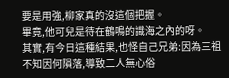要是用強,柳家真的沒這個把握。
畢竟,他可兒是待在鶴鳴的識海之內的呀。
其實,有今日這種結果,也怪自己兄弟:因為三祖不知因何隕落,導致二人無心俗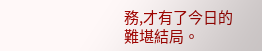務,才有了今日的難堪結局。